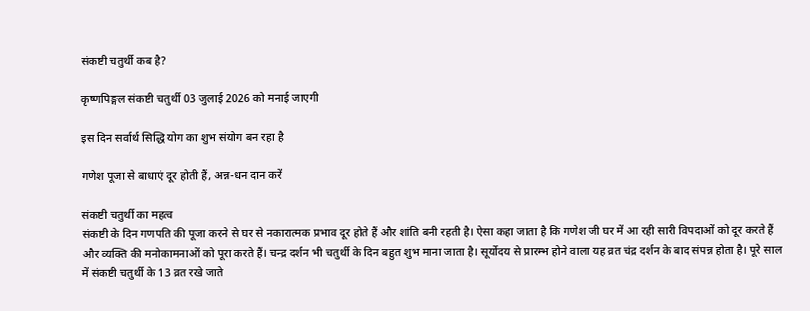संकष्टी चतुर्थी कब है?

कृष्णपिङ्गल संकष्टी चतुर्थी 03 जुलाई 2026 को मनाई जाएगी

इस दिन सर्वार्थ सिद्धि योग का शुभ संयोग बन रहा है

गणेश पूजा से बाधाएं दूर होती हैं, अन्न-धन दान करें

संकष्टी चतुर्थी का महत्व
संकष्टी के दिन गणपति की पूजा करने से घर से नकारात्मक प्रभाव दूर होते हैं और शांति बनी रहती है। ऐसा कहा जाता है कि गणेश जी घर में आ रही सारी विपदाओं को दूर करते हैं और व्यक्ति की मनोकामनाओं को पूरा करते हैं। चन्द्र दर्शन भी चतुर्थी के दिन बहुत शुभ माना जाता है। सूर्योदय से प्रारम्भ होने वाला यह व्रत चंद्र दर्शन के बाद संपन्न होता है। पूरे साल में संकष्टी चतुर्थी के 13 व्रत रखे जाते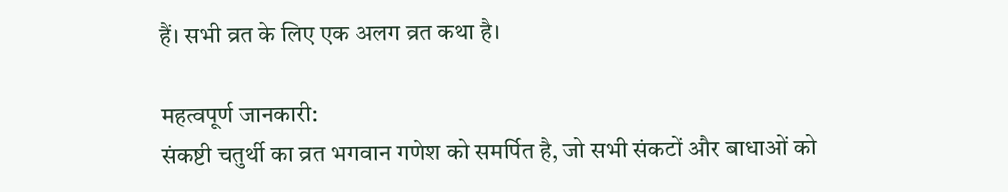हैं। सभी व्रत के लिए एक अलग व्रत कथा है।

महत्वपूर्ण जानकारी:
संकष्टी चतुर्थी का व्रत भगवान गणेश को समर्पित है, जो सभी संकटों और बाधाओं को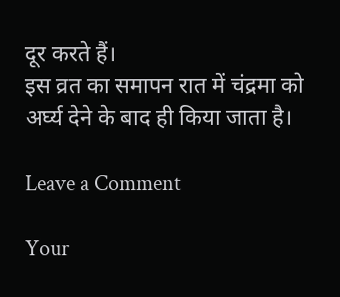दूर करते हैं।
इस व्रत का समापन रात में चंद्रमा को अर्घ्य देने के बाद ही किया जाता है।

Leave a Comment

Your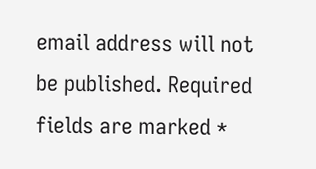email address will not be published. Required fields are marked *